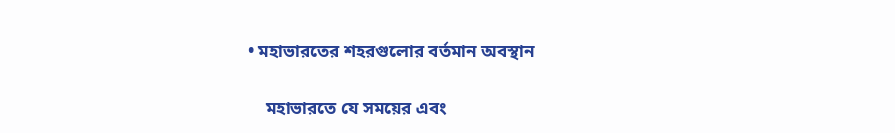• মহাভারতের শহরগুলোর বর্তমান অবস্থান

    মহাভারতে যে সময়ের এবং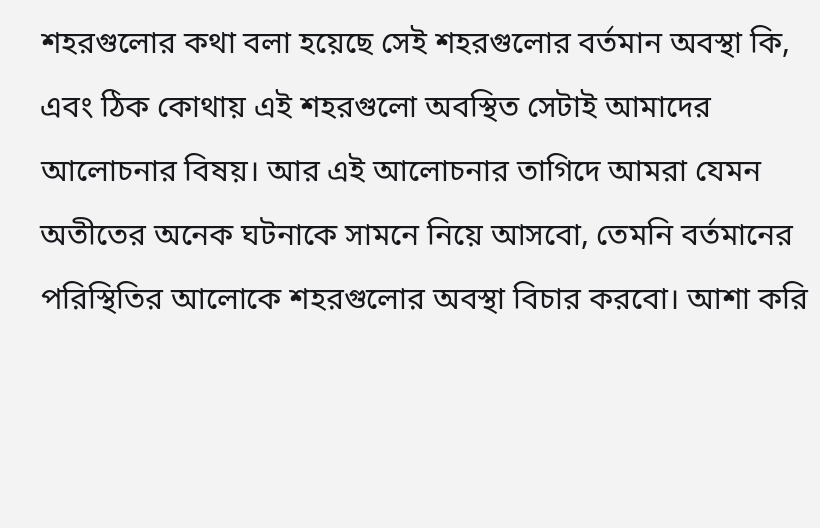শহরগুলোর কথা বলা হয়েছে সেই শহরগুলোর বর্তমান অবস্থা কি, এবং ঠিক কোথায় এই শহরগুলো অবস্থিত সেটাই আমাদের আলোচনার বিষয়। আর এই আলোচনার তাগিদে আমরা যেমন অতীতের অনেক ঘটনাকে সামনে নিয়ে আসবো, তেমনি বর্তমানের পরিস্থিতির আলোকে শহরগুলোর অবস্থা বিচার করবো। আশা করি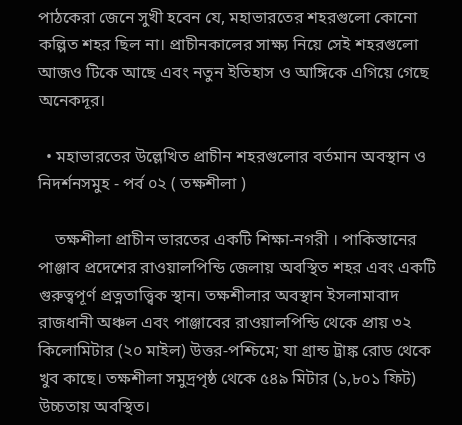পাঠকেরা জেনে সুখী হবেন যে, মহাভারতের শহরগুলো কোনো কল্পিত শহর ছিল না। প্রাচীনকালের সাক্ষ্য নিয়ে সেই শহরগুলো আজও টিকে আছে এবং নতুন ইতিহাস ও আঙ্গিকে এগিয়ে গেছে অনেকদূর।

  • মহাভারতের উল্লেখিত প্রাচীন শহরগুলোর বর্তমান অবস্থান ও নিদর্শনসমুহ - পর্ব ০২ ( তক্ষশীলা )

    তক্ষশীলা প্রাচীন ভারতের একটি শিক্ষা-নগরী । পাকিস্তানের পাঞ্জাব প্রদেশের রাওয়ালপিন্ডি জেলায় অবস্থিত শহর এবং একটি গুরুত্বপূর্ণ প্রত্নতাত্ত্বিক স্থান। তক্ষশীলার অবস্থান ইসলামাবাদ রাজধানী অঞ্চল এবং পাঞ্জাবের রাওয়ালপিন্ডি থেকে প্রায় ৩২ কিলোমিটার (২০ মাইল) উত্তর-পশ্চিমে; যা গ্রান্ড ট্রাঙ্ক রোড থেকে খুব কাছে। তক্ষশীলা সমুদ্রপৃষ্ঠ থেকে ৫৪৯ মিটার (১,৮০১ ফিট) উচ্চতায় অবস্থিত।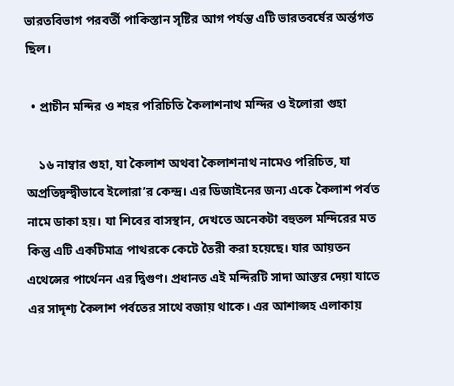ভারতবিভাগ পরবর্তী পাকিস্তান সৃষ্টির আগ পর্যন্ত এটি ভারতবর্ষের অর্ন্তগত ছিল।

  • প্রাচীন মন্দির ও শহর পরিচিতি কৈলাশনাথ মন্দির ও ইলোরা গুহা

    ১৬ নাম্বার গুহা, যা কৈলাশ অথবা কৈলাশনাথ নামেও পরিচিত, যা অপ্রতিদ্বন্দ্বীভাবে ইলোরা’র কেন্দ্র। এর ডিজাইনের জন্য একে কৈলাশ পর্বত নামে ডাকা হয়। যা শিবের বাসস্থান, দেখতে অনেকটা বহুতল মন্দিরের মত কিন্তু এটি একটিমাত্র পাথরকে কেটে তৈরী করা হয়েছে। যার আয়তন এথেন্সের পার্থেনন এর দ্বিগুণ। প্রধানত এই মন্দিরটি সাদা আস্তর দেয়া যাতে এর সাদৃশ্য কৈলাশ পর্বতের সাথে বজায় থাকে। এর আশাপ্সহ এলাকায়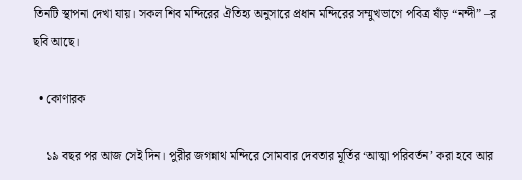তিনটি স্থাপনা দেখা যায়। সকল শিব মন্দিরের ঐতিহ্য অনুসারে প্রধান মন্দিরের সম্মুখভাগে পবিত্র ষাঁড় “নন্দী” –র ছবি আছে।

  • কোণারক

    ১৯ বছর পর আজ সেই দিন। পুরীর জগন্নাথ মন্দিরে সোমবার দেবতার মূর্তির ‘আত্মা পরিবর্তন’ করা হবে আর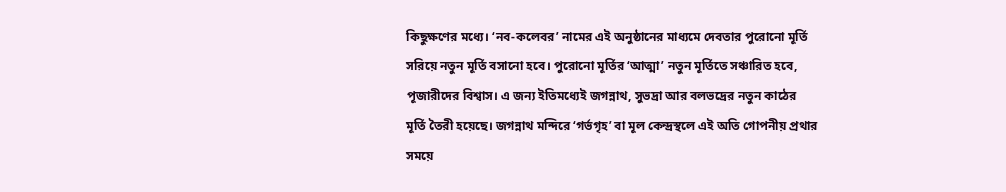কিছুক্ষণের মধ্যে। ‘নব-কলেবর’ নামের এই অনুষ্ঠানের মাধ্যমে দেবতার পুরোনো মূর্তি সরিয়ে নতুন মূর্তি বসানো হবে। পুরোনো মূর্তির ‘আত্মা’ নতুন মূর্তিতে সঞ্চারিত হবে, পূজারীদের বিশ্বাস। এ জন্য ইতিমধ্যেই জগন্নাথ, সুভদ্রা আর বলভদ্রের নতুন কাঠের মূর্তি তৈরী হয়েছে। জগন্নাথ মন্দিরে ‘গর্ভগৃহ’ বা মূল কেন্দ্রস্থলে এই অতি গোপনীয় প্রথার সময়ে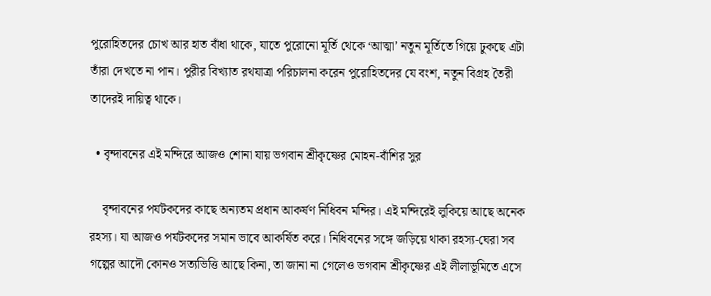পুরোহিতদের চোখ আর হাত বাঁধা থাকে, যাতে পুরোনো মূর্তি থেকে ‘আত্মা’ নতুন মূর্তিতে গিয়ে ঢুকছে এটা তাঁরা দেখতে না পান। পুরীর বিখ্যাত রথযাত্রা পরিচালনা করেন পুরোহিতদের যে বংশ, নতুন বিগ্রহ তৈরী তাদেরই দায়িত্ব থাকে।

  • বৃন্দাবনের এই মন্দিরে আজও শোনা যায় ভগবান শ্রীকৃষ্ণের মোহন-বাঁশির সুর

    বৃন্দাবনের পর্যটকদের কাছে অন্যতম প্রধান আকর্ষণ নিধিবন মন্দির। এই মন্দিরেই লুকিয়ে আছে অনেক রহস্য। যা আজও পর্যটকদের সমান ভাবে আকর্ষিত করে। নিধিবনের সঙ্গে জড়িয়ে থাকা রহস্য-ঘেরা সব গল্পের আদৌ কোনও সত্যভিত্তি আছে কিনা, তা জানা না গেলেও ভগবান শ্রীকৃষ্ণের এই লীলাভূমিতে এসে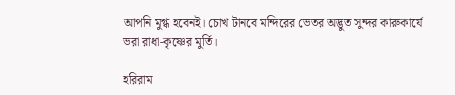আপনি মুগ্ধ হবেনই। চোখ টানবে মন্দিরের ভেতর অদ্ভুত সুন্দর কারুকার্যে ভরা রাধা-কৃষ্ণের মুর্তি।

হরিরাম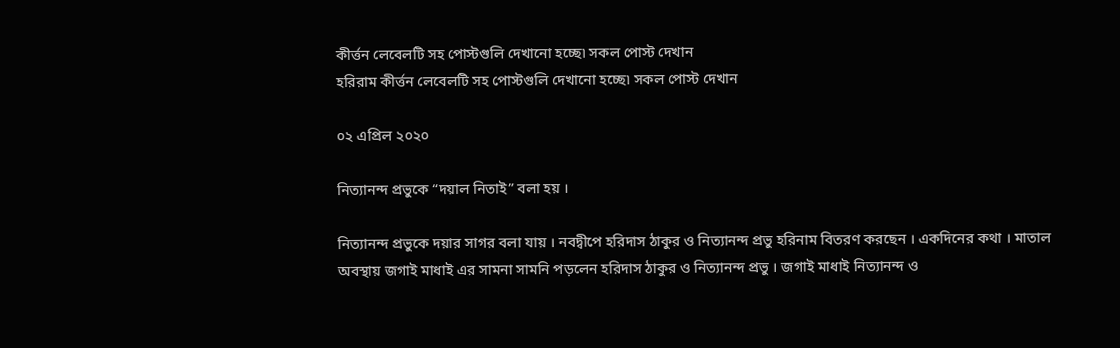কীর্ত্তন লেবেলটি সহ পোস্টগুলি দেখানো হচ্ছে৷ সকল পোস্ট দেখান
হরিরাম কীর্ত্তন লেবেলটি সহ পোস্টগুলি দেখানো হচ্ছে৷ সকল পোস্ট দেখান

০২ এপ্রিল ২০২০

নিত্যানন্দ প্রভুকে “দয়াল নিতাই” বলা হয় ।

নিত্যানন্দ প্রভুকে দয়ার সাগর বলা যায় । নবদ্বীপে হরিদাস ঠাকুর ও নিত্যানন্দ প্রভু হরিনাম বিতরণ করছেন । একদিনের কথা । মাতাল অবস্থায় জগাই মাধাই এর সামনা সামনি পড়লেন হরিদাস ঠাকুর ও নিত্যানন্দ প্রভু । জগাই মাধাই নিত্যানন্দ ও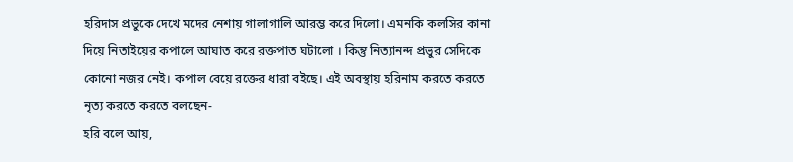হরিদাস প্রভুকে দেখে মদের নেশায় গালাগালি আরম্ভ করে দিলো। এমনকি কলসির কানা দিয়ে নিতাইয়ের কপালে আঘাত করে রক্তপাত ঘটালো । কিন্তু নিত্যানন্দ প্রভুর সেদিকে কোনো নজর নেই। কপাল বেয়ে রক্তের ধারা বইছে। এই অবস্থায় হরিনাম করতে করতে নৃত্য করতে করতে বলছেন-
হরি বলে আয়,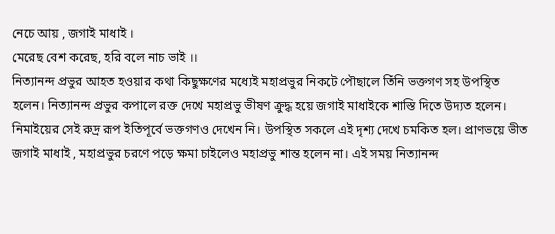নেচে আয় , জগাই মাধাই ।
মেরেছ বেশ করেছ, হরি বলে নাচ ভাই ।।
নিত্যানন্দ প্রভুর আহত হওয়ার কথা কিছুক্ষণের মধ্যেই মহাপ্রভুর নিকটে পৌছালে তিঁনি ভক্তগণ সহ উপস্থিত হলেন। নিত্যানন্দ প্রভুর কপালে রক্ত দেখে মহাপ্রভু ভীষণ ক্রুদ্ধ হয়ে জগাই মাধাইকে শাস্তি দিতে উদ্যত হলেন। নিমাইয়ের সেই রুদ্র রূপ ইতিপূর্বে ভক্তগণও দেখেন নি। উপস্থিত সকলে এই দৃশ্য দেখে চমকিত হল। প্রাণভয়ে ভীত জগাই মাধাই , মহাপ্রভুর চরণে পড়ে ক্ষমা চাইলেও মহাপ্রভু শান্ত হলেন না। এই সময় নিত্যানন্দ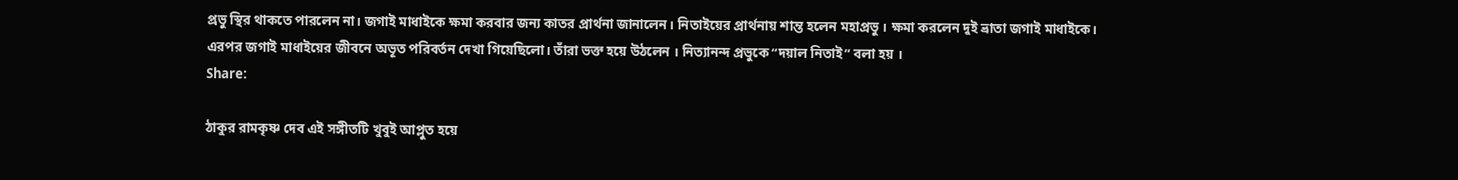প্রভু স্থির থাকতে পারলেন না। জগাই মাধাইকে ক্ষমা করবার জন্য কাতর প্রার্থনা জানালেন। নিতাইয়ের প্রার্থনায় শান্ত হলেন মহাপ্রভু । ক্ষমা করলেন দুই ভ্রাতা জগাই মাধাইকে। এরপর জগাই মাধাইয়ের জীবনে অভূত পরিবর্তন দেখা গিয়েছিলো। তাঁরা ভক্ত হয়ে উঠলেন । নিত্যানন্দ প্রভুকে “দয়াল নিতাই” বলা হয় ।
Share:

ঠাকুর রামকৃষ্ণ দেব এই সঙ্গীতটি খুবুই আপ্লুত হয়ে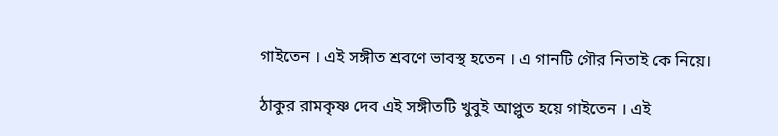গাইতেন । এই সঙ্গীত শ্রবণে ভাবস্থ হতেন । এ গানটি গৌর নিতাই কে নিয়ে।

ঠাকুর রামকৃষ্ণ দেব এই সঙ্গীতটি খুবুই আপ্লুত হয়ে গাইতেন । এই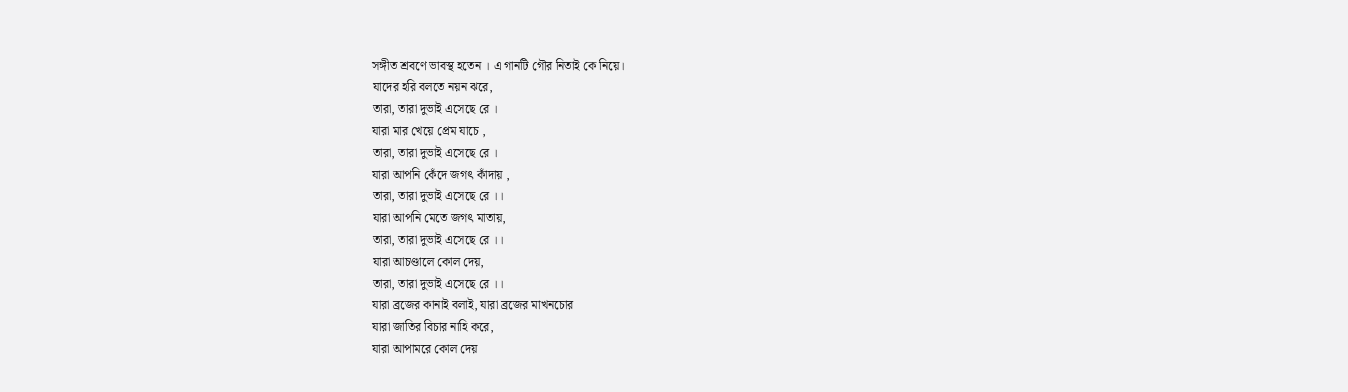সঙ্গীত শ্রবণে ভাবস্থ হতেন । এ গানটি গৌর নিতাই কে নিয়ে।
যাদের হরি বলতে নয়ন ঝরে,
তারা, তারা দুভাই এসেছে রে ।
যারা মার খেয়ে প্রেম যাচে ,
তারা, তারা দুভাই এসেছে রে ।
যারা আপনি কেঁদে জগৎ কাঁদায় ,
তারা, তারা দুভাই এসেছে রে ।।
যারা আপনি মেতে জগৎ মাতায়,
তারা, তারা দুভাই এসেছে রে ।।
যারা আচণ্ডালে কোল দেয়,
তারা, তারা দুভাই এসেছে রে ।।
যারা ব্রজের কানাই বলাই, যারা ব্রজের মাখনচোর
যারা জাতির বিচার নাহি করে,
যারা আপামরে কোল দেয়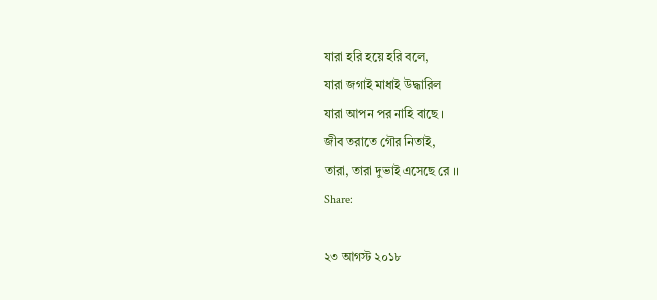যারা হরি হয়ে হরি বলে,
যারা জগাই মাধাই উদ্ধারিল
যারা আপন পর নাহি বাছে ।
জীব তরাতে গৌর নিতাই,
তারা, তারা দুভাই এসেছে রে ।।
Share:

২৩ আগস্ট ২০১৮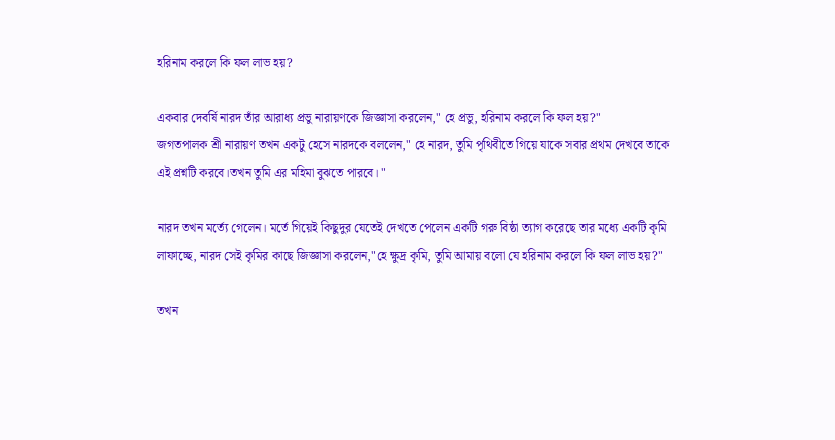হরিনাম করলে কি ফল লাভ হয়?

একবার দেবর্ষি নারদ তাঁর আরাধ্য প্রভু নারায়ণকে জিজ্ঞাসা করলেন," হে প্রভু, হরিনাম করলে কি ফল হয়?"
জগতপালক শ্রী নারায়ণ তখন একটু হেসে নারদকে বললেন," হে নারদ, তুমি পৃথিবীতে গিয়ে যাকে সবার প্রথম দেখবে তাকে এই প্রশ্নটি করবে।তখন তুমি এর মহিমা বুঝতে পারবে। "

নারদ তখন মর্ত্যে গেলেন। মর্তে গিয়েই কিছুদুর যেতেই দেখতে পেলেন একটি গরু বিষ্ঠা ত্যাগ করেছে তার মধ্যে একটি কৃমি লাফাচ্ছে, নারদ সেই কৃমির কাছে জিজ্ঞাসা করলেন,"হে ক্ষুদ্র কৃমি, তুমি আমায় বলো যে হরিনাম করলে কি ফল লাভ হয়?"

তখন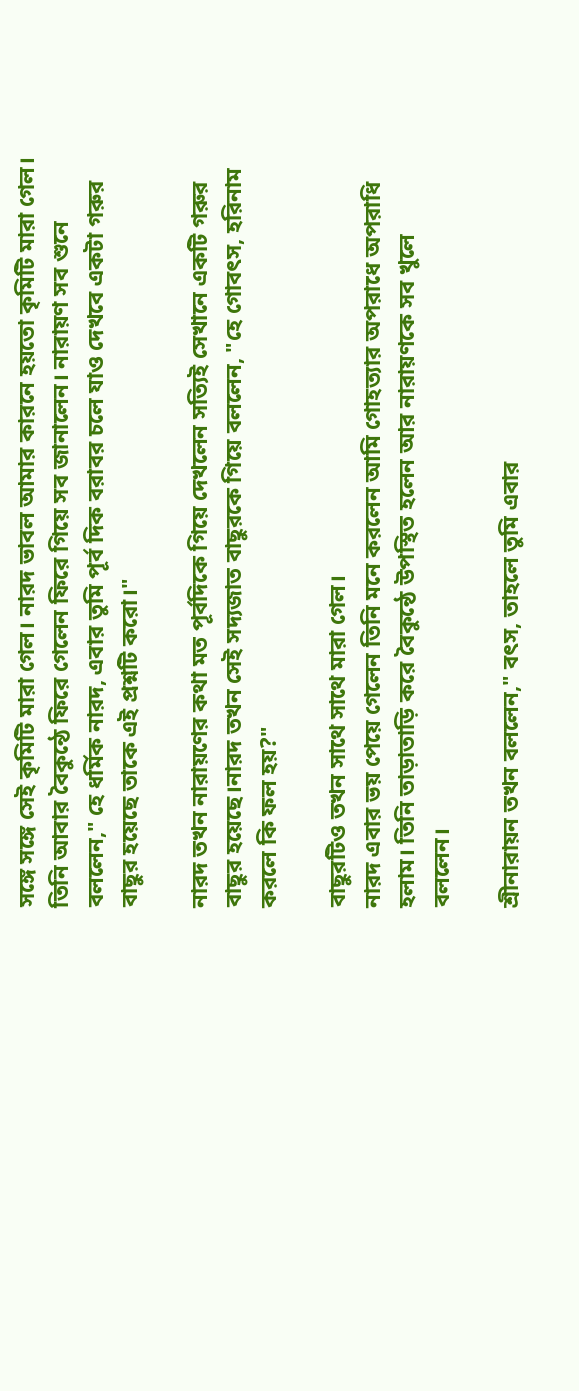সঙ্গে সঙ্গে সেই কৃমিটি মারা গেল। নারদ ভাবল আমার কারনে হয়তো কৃমিটি মারা গেল। তিনি আবার বৈকুন্ঠে ফিরে গেলেন ফিরে গিয়ে সব জানালেন। নারায়ণ সব শুনে বললেন," হে ধর্মিক নারদ, এবার তুমি পূর্ব দিক বরাবর চলে যাও দেখবে একটা গরুর বাছুর হয়েছে তাকে এই প্রশ্নটি করো।"

নারদ তখন নারায়ণের কথা মত পূর্বদিকে গিয়ে দেখলেন সত্যিই সেখানে একটি গরুর বাছুর হয়েছে।নারদ তখন সেই সদ্যজাত বাছুরকে গিয়ে বললেন, "হে গোবৎস, হরিনাম করলে কি ফল হয়?"

বাছুরটিও তখন সাথে সাথে মারা গেল।
নারদ এবার ভয় পেয়ে গেলেন তিনি মনে করলেন আমি গোহত্যার অপরাধে অপরাধি হলাম। তিনি তাড়াতাড়ি করে বৈকুন্ঠে উপস্থিত হলেন আর নারায়ণকে সব খুলে বললেন।

শ্রীনারায়ন তখন বললেন," বৎস, তাহলে তুমি এবার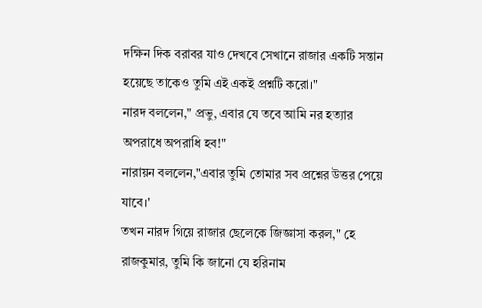দক্ষিন দিক বরাবর যাও দেখবে সেখানে রাজার একটি সন্তান হয়েছে তাকেও তুমি এই একই প্রশ্নটি করো।"
নারদ বললেন," প্রভু, এবার যে তবে আমি নর হত্যার অপরাধে অপরাধি হব!"
নারায়ন বললেন,"এবার তুমি তোমার সব প্রশ্নের উত্তর পেয়ে যাবে।'
তখন নারদ গিয়ে রাজার ছেলেকে জিজ্ঞাসা করল," হে রাজকুমার, তুমি কি জানো যে হরিনাম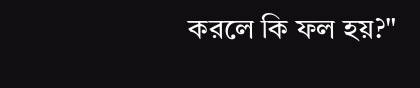করলে কি ফল হয়?"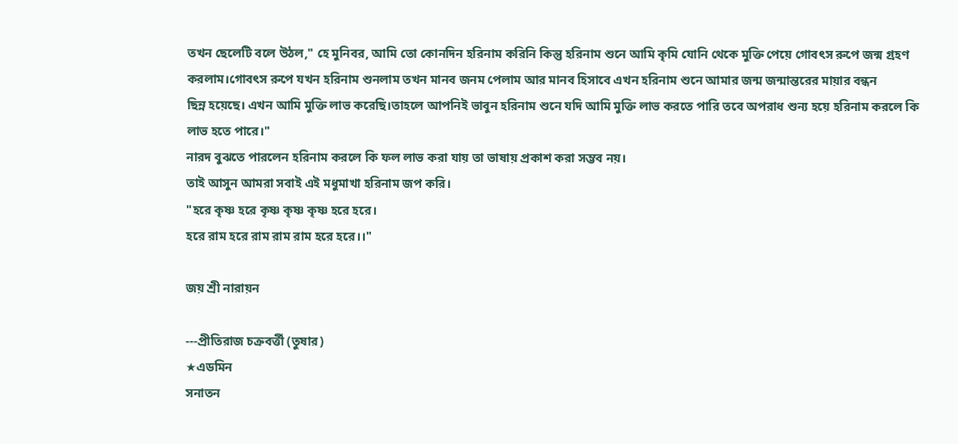তখন ছেলেটি বলে উঠল," হে মুনিবর, আমি তো কোনদিন হরিনাম করিনি কিন্তু হরিনাম শুনে আমি কৃমি যোনি থেকে মুক্তি পেয়ে গোবৎস রুপে জন্ম গ্রহণ করলাম।গোবৎস রুপে যখন হরিনাম শুনলাম তখন মানব জনম পেলাম আর মানব হিসাবে এখন হরিনাম শুনে আমার জন্ম জন্মান্তরের মায়ার বন্ধন
ছিন্ন হয়েছে। এখন আমি মুক্তি লাভ করেছি।তাহলে আপনিই ভাবুন হরিনাম শুনে যদি আমি মুক্তি লাভ করতে পারি তবে অপরাধ শুন্য হয়ে হরিনাম করলে কি লাভ হতে পারে।"
নারদ বুঝতে পারলেন হরিনাম করলে কি ফল লাভ করা যায় তা ভাষায় প্রকাশ করা সম্ভব নয়।
তাই আসুন আমরা সবাই এই মধুমাখা হরিনাম জপ করি।
"হরে কৃষ্ণ হরে কৃষ্ণ কৃষ্ণ কৃষ্ণ হরে হরে।
হরে রাম হরে রাম রাম রাম হরে হরে।।"

জয় শ্রী নারায়ন

---প্রীতিরাজ চক্রবর্ত্তী (তুষার)
★এডমিন
সনাতন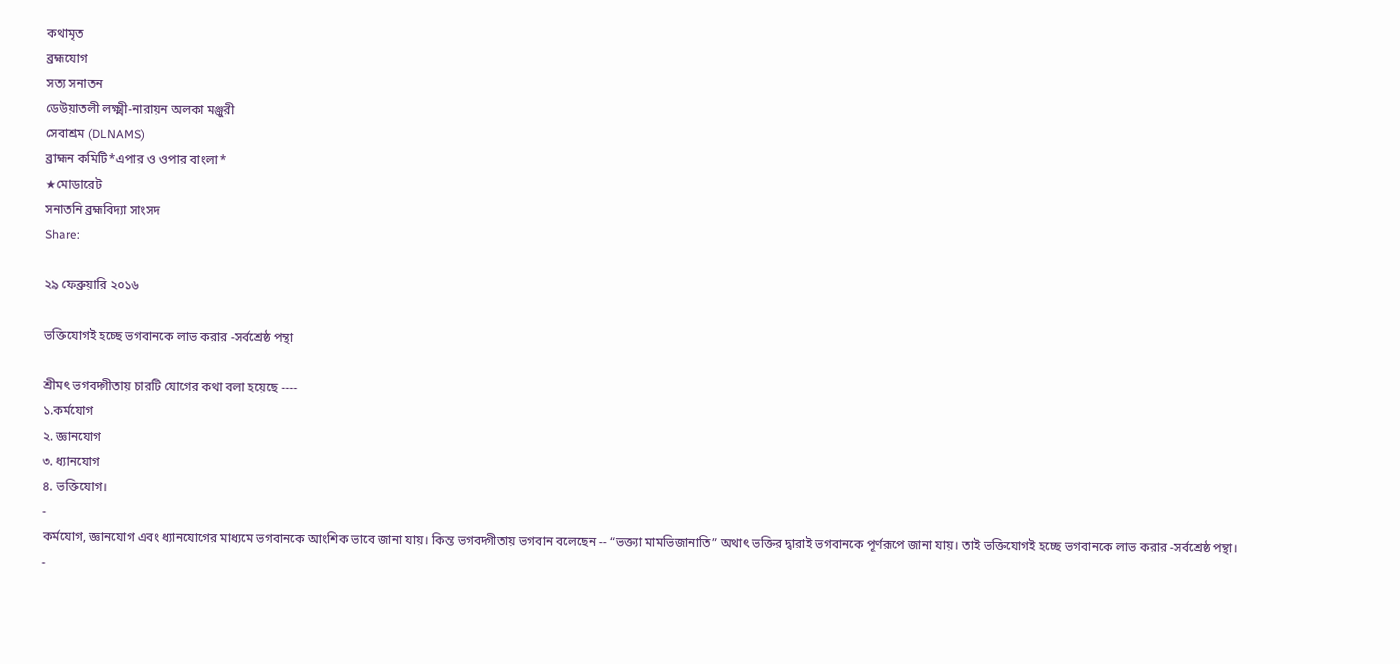কথামৃত
ব্রহ্মযোগ
সত্য সনাতন
ডেউয়াতলী লক্ষ্মী-নারায়ন অলকা মঞ্জুরী
সেবাশ্রম (DLNAMS)
ব্রাহ্মন কমিটি*এপার ও ওপার বাংলা*
★মোডারেট
সনাতনি ব্রহ্মবিদ্যা সাংসদ
Share:

২৯ ফেব্রুয়ারি ২০১৬

ভক্তিযোগই হচ্ছে ভগবানকে লাভ করার -সর্বশ্রেষ্ঠ পন্থা

শ্রীমৎ ভগবদ্গীতায় চারটি যোগের কথা বলা হয়েছে ----
১.কর্মযোগ
২. জ্ঞানযোগ
৩. ধ্যানযোগ
৪. ভক্তিযোগ।
-
কর্মযোগ, জ্ঞানযোগ এবং ধ্যানযোগের মাধ্যমে ভগবানকে আংশিক ভাবে জানা যায়। কিন্ত ভগবদ্গীতায় ভগবান বলেছেন -- “ভক্ত্যা মামভিজানাতি” অথাৎ ভক্তির দ্বারাই ভগবানকে পূর্ণরূপে জানা যায়। তাই ভক্তিযোগই হচ্ছে ভগবানকে লাভ করার -সর্বশ্রেষ্ঠ পন্থা।
-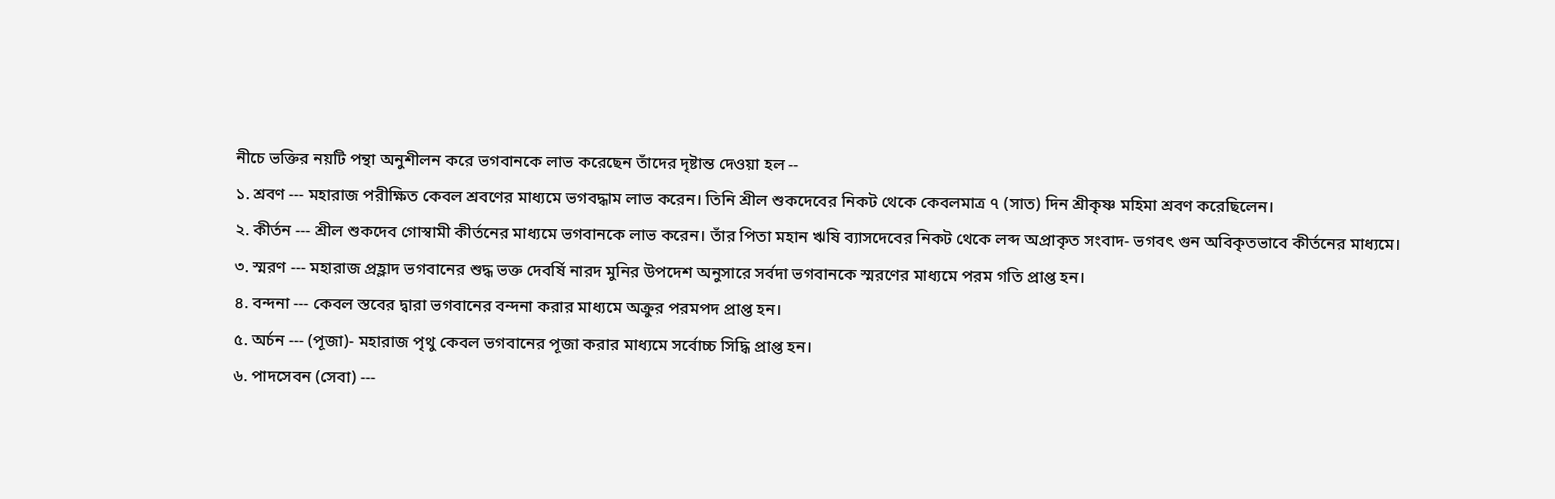নীচে ভক্তির নয়টি পন্থা অনুশীলন করে ভগবানকে লাভ করেছেন তাঁদের দৃষ্টান্ত দেওয়া হল --
১. শ্রবণ --- মহারাজ পরীক্ষিত কেবল শ্রবণের মাধ্যমে ভগবদ্ধাম লাভ করেন। তিনি শ্রীল শুকদেবের নিকট থেকে কেবলমাত্র ৭ (সাত) দিন শ্রীকৃষ্ণ মহিমা শ্রবণ করেছিলেন।
২. কীর্তন --- শ্রীল শুকদেব গোস্বামী কীর্তনের মাধ্যমে ভগবানকে লাভ করেন। তাঁর পিতা মহান ঋষি ব্যাসদেবের নিকট থেকে লব্দ অপ্রাকৃত সংবাদ- ভগবৎ গুন অবিকৃতভাবে কীর্তনের মাধ্যমে।
৩. স্মরণ --- মহারাজ প্রহ্লাদ ভগবানের শুদ্ধ ভক্ত দেবর্ষি নারদ মুনির উপদেশ অনুসারে সর্বদা ভগবানকে স্মরণের মাধ্যমে পরম গতি প্রাপ্ত হন।
৪. বন্দনা --- কেবল স্তবের দ্বারা ভগবানের বন্দনা করার মাধ্যমে অক্রুর পরমপদ প্রাপ্ত হন।
৫. অর্চন --- (পূজা)- মহারাজ পৃথু কেবল ভগবানের পূজা করার মাধ্যমে সর্বোচ্চ সিদ্ধি প্রাপ্ত হন।
৬. পাদসেবন (সেবা) ---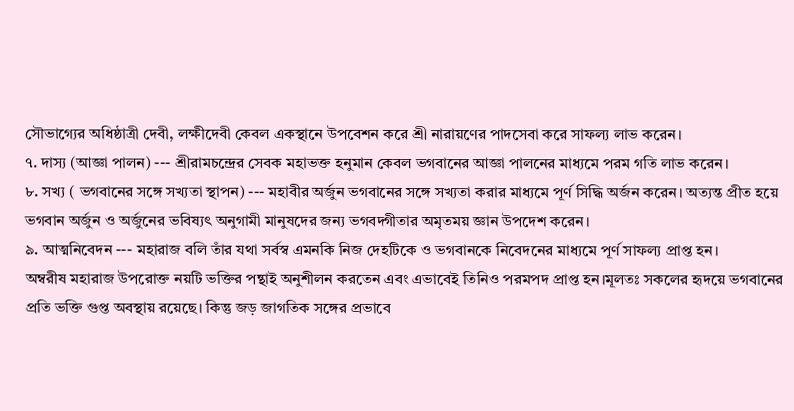সৌভাগ্যের অধিষ্ঠাত্রী দেবী, লক্ষীদেবী কেবল একস্থানে উপবেশন করে শ্রী নারায়ণের পাদসেবা করে সাফল্য লাভ করেন।
৭. দাস্য (আজ্ঞা পালন) --- শ্রীরামচন্দ্রের সেবক মহাভক্ত হনুমান কেবল ভগবানের আজ্ঞা পালনের মাধ্যমে পরম গতি লাভ করেন।
৮. সখ্য ( ভগবানের সঙ্গে সখ্যতা স্থাপন) --- মহাবীর অর্জুন ভগবানের সঙ্গে সখ্যতা করার মাধ্যমে পূর্ণ সিদ্ধি অর্জন করেন। অত্যন্ত প্রীত হয়ে ভগবান অর্জুন ও অর্জুনের ভবিষ্যৎ অনুগামী মানুষদের জন্য ভগবদ্গীতার অমৃতময় জ্ঞান উপদেশ করেন।
৯. আত্মনিবেদন --- মহারাজ বলি তাঁর যথা সর্বস্ব এমনকি নিজ দেহটিকে ও ভগবানকে নিবেদনের মাধ্যমে পূর্ণ সাফল্য প্রাপ্ত হন।
অম্বরীষ মহারাজ উপরোক্ত নয়টি ভক্তির পন্থাই অনুশীলন করতেন এবং এভাবেই তিনিও পরমপদ প্রাপ্ত হন।মূলতঃ সকলের হৃদয়ে ভগবানের প্রতি ভক্তি গুপ্ত অবস্থায় রয়েছে। কিন্তু জড় জাগতিক সঙ্গের প্রভাবে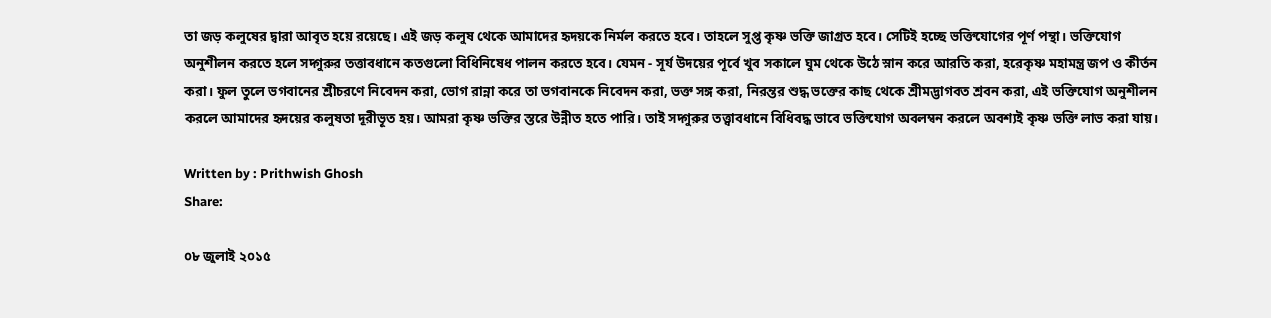তা জড় কলুষের দ্বারা আবৃত হয়ে রয়েছে। এই জড় কলুষ থেকে আমাদের হৃদয়কে নির্মল করতে হবে। তাহলে সুপ্ত কৃষ্ণ ভক্তি জাগ্রত হবে। সেটিই হচ্ছে ভক্তিযোগের পূর্ণ পন্থা। ভক্তিযোগ অনুশীলন করতে হলে সদ্গুরুর তত্তাবধানে কতগুলো বিধিনিষেধ পালন করতে হবে। যেমন - সূর্য উদয়ের পূর্বে খুব সকালে ঘুম থেকে উঠে স্নান করে আরতি করা, হরেকৃষ্ণ মহামন্ত্র জপ ও কীর্তন করা। ফুল তুলে ভগবানের শ্রীচরণে নিবেদন করা, ভোগ রান্না করে তা ভগবানকে নিবেদন করা, ভক্ত সঙ্গ করা, নিরন্তর শুদ্ধ ভক্তের কাছ থেকে শ্রীমদ্ভাগবত শ্রবন করা, এই ভক্তিযোগ অনুশীলন করলে আমাদের হৃদয়ের কলুষতা দূরীভূত হয়। আমরা কৃষ্ণ ভক্তির স্তরে উন্নীত হতে পারি। তাই সদ্গুরুর তত্ত্বাবধানে বিধিবদ্ধ ভাবে ভক্তিযোগ অবলম্বন করলে অবশ্যই কৃষ্ণ ভক্তি লাভ করা যায়।

Written by : Prithwish Ghosh
Share:

০৮ জুলাই ২০১৫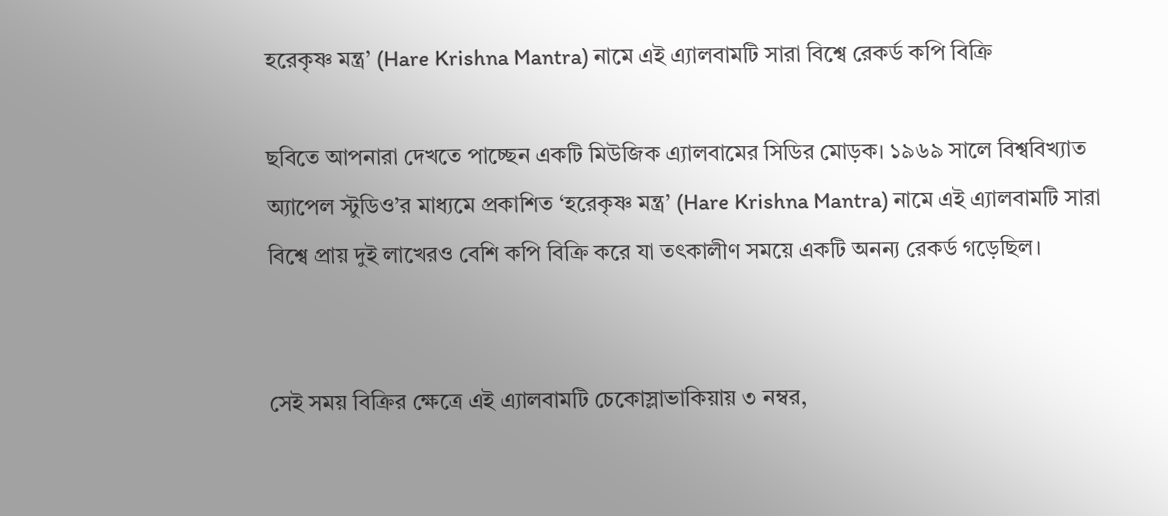হরেকৃষ্ণ মন্ত্র’ (Hare Krishna Mantra) নামে এই এ্যালবামটি সারা বিশ্বে রেকর্ড কপি বিক্রি

ছবিতে আপনারা দেখতে পাচ্ছেন একটি মিউজিক এ্যালবামের সিডির মোড়ক। ১৯৬৯ সালে বিশ্ববিখ্যাত অ্যাপেল স্টুডিও’র মাধ্যমে প্রকাশিত ‘হরেকৃষ্ণ মন্ত্র’ (Hare Krishna Mantra) নামে এই এ্যালবামটি সারা বিশ্বে প্রায় দুই লাখেরও বেশি কপি বিক্রি করে যা তৎকালীণ সময়ে একটি অনন্য রেকর্ড গড়েছিল।


সেই সময় বিক্রির ক্ষেত্রে এই এ্যালবামটি চেকোস্লাভাকিয়ায় ৩ নম্বর,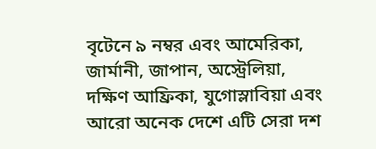বৃটেনে ৯ নম্বর এবং আমেরিকা, জার্মানী, জাপান, অস্ট্রেলিয়া, দক্ষিণ আফ্রিকা, যুগোস্লাবিয়া এবং আরো অনেক দেশে এটি সেরা দশ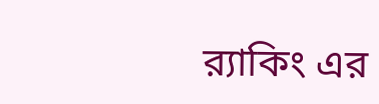র‌্যাকিং এর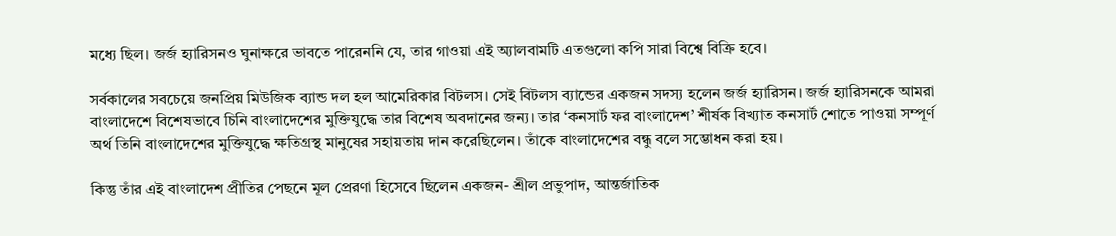মধ্যে ছিল। জর্জ হ্যারিসনও ঘুনাক্ষরে ভাবতে পারেননি যে, তার গাওয়া এই অ্যালবামটি এতগুলো কপি সারা বিশ্বে বিক্রি হবে।

সর্বকালের সবচেয়ে জনপ্রিয় মিউজিক ব্যান্ড দল হল আমেরিকার বিটলস। সেই বিটলস ব্যান্ডের একজন সদস্য হলেন জর্জ হ্যারিসন। জর্জ হ্যারিসনকে আমরা বাংলাদেশে বিশেষভাবে চিনি বাংলাদেশের মুক্তিযুদ্ধে তার বিশেষ অবদানের জন্য। তার ‘কনসার্ট ফর বাংলাদেশ’ শীর্ষক বিখ্যাত কনসার্ট শোতে পাওয়া সম্পূর্ণ অর্থ তিনি বাংলাদেশের মুক্তিযুদ্ধে ক্ষতিগ্রস্থ মানুষের সহায়তায় দান করেছিলেন। তাঁকে বাংলাদেশের বন্ধু বলে সম্ভোধন করা হয়।

কিন্তু তাঁর এই বাংলাদেশ প্রীতির পেছনে মূল প্রেরণা হিসেবে ছিলেন একজন- শ্রীল প্রভুপাদ, আন্তর্জাতিক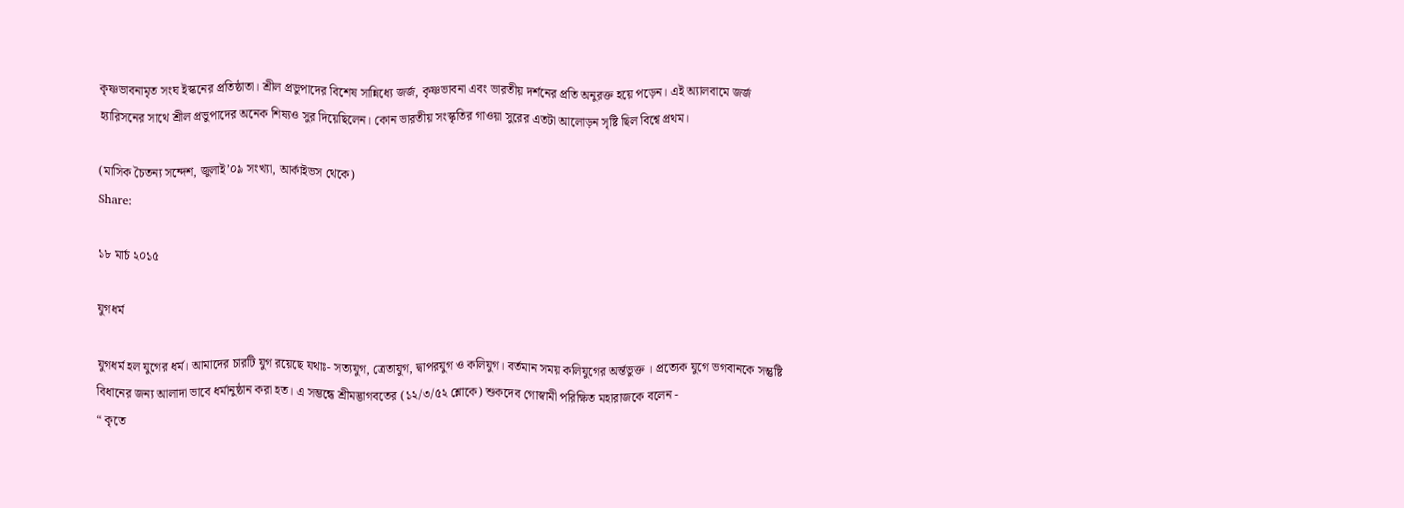কৃষ্ণভাবনামৃত সংঘ ইস্কনের প্রতিষ্ঠাতা। শ্রীল প্রভুপাদের বিশেষ সান্নিধ্যে জর্জ, কৃষ্ণভাবনা এবং ভারতীয় দর্শনের প্রতি অনুরক্ত হয়ে পড়েন। এই অ্যালবামে জর্জ হ্যারিসনের সাথে শ্রীল প্রভুপাদের অনেক শিষ্যও সুর দিয়েছিলেন। কোন ভারতীয় সংস্কৃতির গাওয়া সুরের এতটা আলোড়ন সৃষ্টি ছিল বিশ্বে প্রথম।

(মাসিক চৈতন্য সন্দেশ, জুলাই’০৯ সংখ্যা, আর্কাইভস থেকে)
Share:

১৮ মার্চ ২০১৫

যুগধর্ম

যুগধর্ম হল যুগের ধর্ম। আমাদের চারটি যুগ রয়েছে যথাঃ- সত্যযুগ, ত্রেতাযুগ, দ্বাপরযুগ ও কলিযুগ। বর্তমান সময় কলিযুগের অর্ন্তভুক্ত । প্রত্যেক যুগে ভগবানকে সন্তুষ্টি বিধানের জন্য আলাদা ভাবে ধর্মানুষ্ঠান করা হত। এ সম্ভন্ধে শ্রীমদ্ভাগবতের (১২/৩/৫২ শ্লোকে) শুকদেব গোস্বামী পরিক্ষিত মহারাজকে বলেন -
“ কৃতে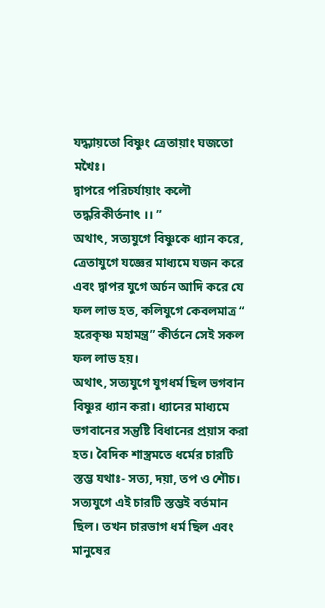যদ্ধ্যায়তো বিষ্ণুং ত্রেতায়াং ঘজতো মখৈঃ।
দ্বাপরে পরিচর্যায়াং কলৌ তদ্ধরিকীর্তনাৎ ।। ”
অথাৎ, সত্যযুগে বিষ্ণুকে ধ্যান করে, ত্রেতাযুগে যজ্ঞের মাধ্যমে যজন করে এবং দ্বাপর যুগে অর্চন আদি করে যে ফল লাভ হত, কলিযুগে কেবলমাত্র “ হরেকৃষ্ণ মহামন্ত্র” কীর্তনে সেই সকল ফল লাভ হয়।
অথাৎ, সত্যযুগে যুগধর্ম ছিল ভগবান বিষ্ণুর ধ্যান করা। ধ্যানের মাধ্যমে ভগবানের সন্তুষ্টি বিধানের প্রয়াস করা হত। বৈদিক শাস্ত্রমতে ধর্মের চারটি স্তম্ভ যথাঃ- সত্য, দয়া, তপ ও শৌচ।
সত্যযুগে এই চারটি স্তম্ভই বর্তমান ছিল। তখন চারভাগ ধর্ম ছিল এবং মানুষের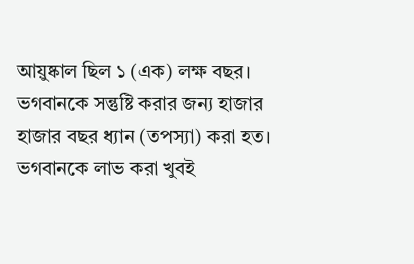আয়ুষ্কাল ছিল ১ (এক) লক্ষ বছর। ভগবানকে সন্তুষ্টি করার জন্য হাজার হাজার বছর ধ্যান (তপস্যা) করা হত। ভগবানকে লাভ করা খুবই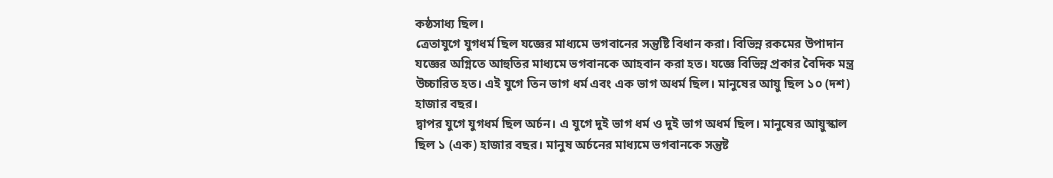কষ্ঠসাধ্য ছিল।
ত্রেতাযুগে যুগধর্ম ছিল যজ্ঞের মাধ্যমে ভগবানের সন্তুষ্টি বিধান করা। বিভিন্ন রকমের উপাদান যজ্ঞের অগ্নিতে আহুতির মাধ্যমে ভগবানকে আহবান করা হত। যজ্ঞে বিভিন্ন প্রকার বৈদিক মন্ত্র উচ্চারিত হত। এই যুগে তিন ভাগ ধর্ম এবং এক ভাগ অধর্ম ছিল। মানুষের আয়ু ছিল ১০ (দশ) হাজার বছর।
দ্বাপর যুগে যুগধর্ম ছিল অর্চন। এ যুগে দুই ভাগ ধর্ম ও দুই ভাগ অধর্ম ছিল। মানুষের আয়ুস্কাল ছিল ১ (এক) হাজার বছর। মানুষ অর্চনের মাধ্যমে ভগবানকে সন্তুষ্ট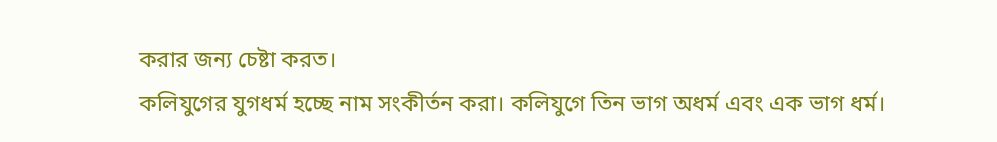করার জন্য চেষ্টা করত।
কলিযুগের যুগধর্ম হচ্ছে নাম সংকীর্তন করা। কলিযুগে তিন ভাগ অধর্ম এবং এক ভাগ ধর্ম।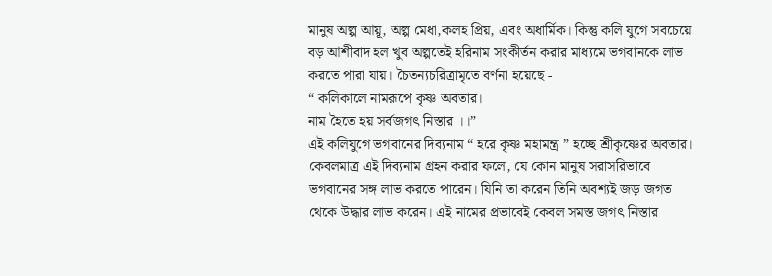মানুষ অল্প আয়ূ, অল্প মেধা,কলহ প্রিয়, এবং অধার্মিক। কিন্তু কলি যুগে সবচেয়ে বড় আশীবাদ হল খুব অল্পতেই হরিনাম সংকীর্তন করার মাধ্যমে ভগবানকে লাভ করতে পারা যায়। চৈতন্যচরিত্রামৃতে বর্ণনা হয়েছে -
“ কলিকালে নামরূপে কৃষ্ণ অবতার।
নাম হৈতে হয় সর্বজগৎ নিস্তার ।।”
এই কলিযুগে ভগবানের দিব্যনাম “ হরে কৃষ্ণ মহামন্ত্র ” হচ্ছে শ্রীকৃষ্ণের অবতার। কেবলমাত্র এই দিব্যনাম গ্রহন করার ফলে, যে কোন মানুষ সরাসরিভাবে ভগবানের সঙ্গ লাভ করতে পারেন। যিনি তা করেন তিনি অবশ্যই জড় জগত থেকে উদ্ধার লাভ করেন। এই নামের প্রভাবেই কেবল সমস্ত জগৎ নিস্তার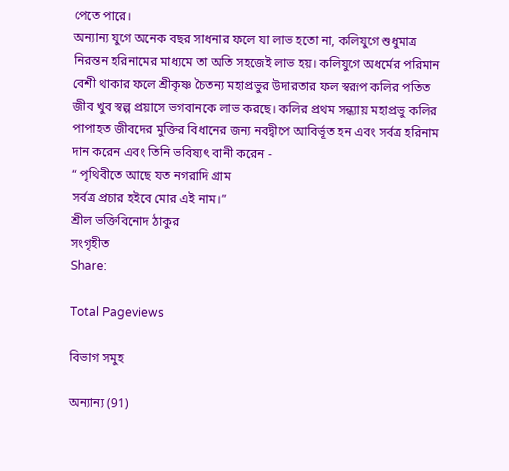পেতে পারে।
অন্যান্য যুগে অনেক বছর সাধনার ফলে যা লাভ হতো না, কলিযুগে শুধুমাত্র নিরন্তন হরিনামের মাধ্যমে তা অতি সহজেই লাভ হয়। কলিযুগে অধর্মের পরিমান বেশী থাকার ফলে শ্রীকৃষ্ণ চৈতন্য মহাপ্রভুর উদারতার ফল স্বরূপ কলির পতিত জীব খুব স্বল্প প্রয়াসে ভগবানকে লাভ করছে। কলির প্রথম সন্ধ্যায় মহাপ্রভু কলির পাপাহত জীবদের মুক্তির বিধানের জন্য নবদ্বীপে আবির্ভূত হন এবং সর্বত্র হরিনাম দান করেন এবং তিনি ভবিষ্যৎ বানী করেন -
“ পৃথিবীতে আছে যত নগরাদি গ্রাম
সর্বত্র প্রচার হইবে মোর এই নাম।”
শ্রীল ভক্তিবিনোদ ঠাকুর
সংগৃহীত
Share:

Total Pageviews

বিভাগ সমুহ

অন্যান্য (91)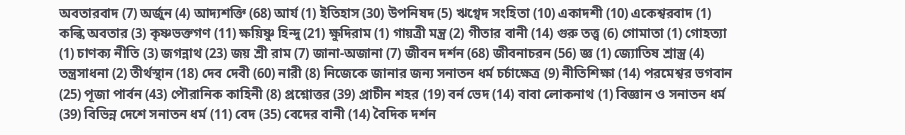অবতারবাদ (7) অর্জুন (4) আদ্যশক্তি (68) আর্য (1) ইতিহাস (30) উপনিষদ (5) ঋগ্বেদ সংহিতা (10) একাদশী (10) একেশ্বরবাদ (1) কল্কি অবতার (3) কৃষ্ণভক্তগণ (11) ক্ষয়িষ্ণু হিন্দু (21) ক্ষুদিরাম (1) গায়ত্রী মন্ত্র (2) গীতার বানী (14) গুরু তত্ত্ব (6) গোমাতা (1) গোহত্যা (1) চাণক্য নীতি (3) জগন্নাথ (23) জয় শ্রী রাম (7) জানা-অজানা (7) জীবন দর্শন (68) জীবনাচরন (56) জ্ঞ (1) জ্যোতিষ শ্রাস্ত্র (4) তন্ত্রসাধনা (2) তীর্থস্থান (18) দেব দেবী (60) নারী (8) নিজেকে জানার জন্য সনাতন ধর্ম চর্চাক্ষেত্র (9) নীতিশিক্ষা (14) পরমেশ্বর ভগবান (25) পূজা পার্বন (43) পৌরানিক কাহিনী (8) প্রশ্নোত্তর (39) প্রাচীন শহর (19) বর্ন ভেদ (14) বাবা লোকনাথ (1) বিজ্ঞান ও সনাতন ধর্ম (39) বিভিন্ন দেশে সনাতন ধর্ম (11) বেদ (35) বেদের বানী (14) বৈদিক দর্শন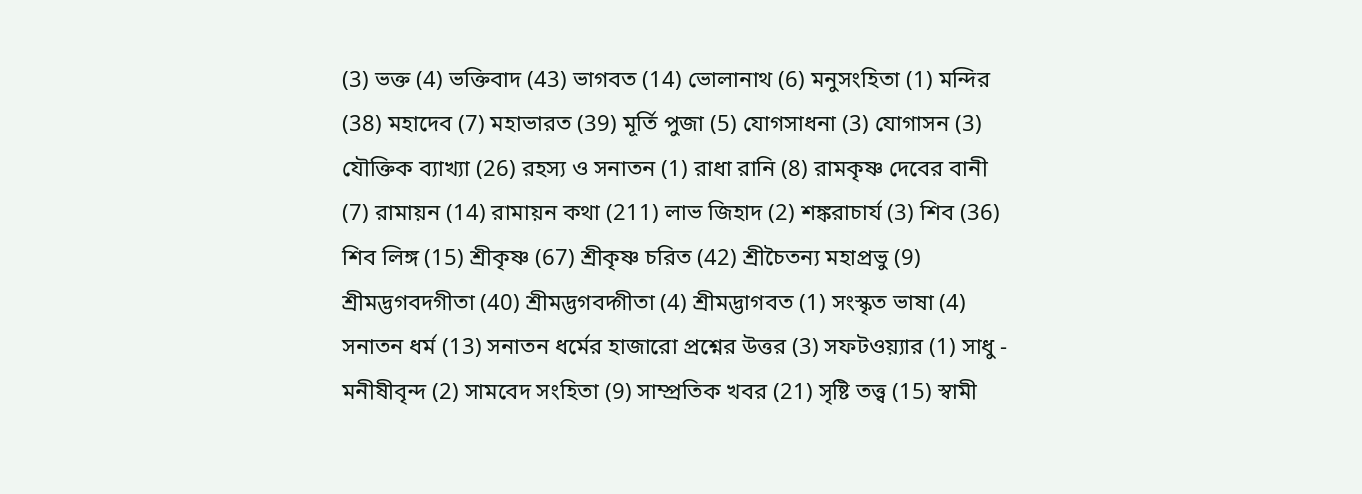(3) ভক্ত (4) ভক্তিবাদ (43) ভাগবত (14) ভোলানাথ (6) মনুসংহিতা (1) মন্দির (38) মহাদেব (7) মহাভারত (39) মূর্তি পুজা (5) যোগসাধনা (3) যোগাসন (3) যৌক্তিক ব্যাখ্যা (26) রহস্য ও সনাতন (1) রাধা রানি (8) রামকৃষ্ণ দেবের বানী (7) রামায়ন (14) রামায়ন কথা (211) লাভ জিহাদ (2) শঙ্করাচার্য (3) শিব (36) শিব লিঙ্গ (15) শ্রীকৃষ্ণ (67) শ্রীকৃষ্ণ চরিত (42) শ্রীচৈতন্য মহাপ্রভু (9) শ্রীমদ্ভগবদগীতা (40) শ্রীমদ্ভগবদ্গীতা (4) শ্রীমদ্ভাগব‌ত (1) সংস্কৃত ভাষা (4) সনাতন ধর্ম (13) সনাতন ধর্মের হাজারো প্রশ্নের উত্তর (3) সফটওয়্যার (1) সাধু - মনীষীবৃন্দ (2) সামবেদ সংহিতা (9) সাম্প্রতিক খবর (21) সৃষ্টি তত্ত্ব (15) স্বামী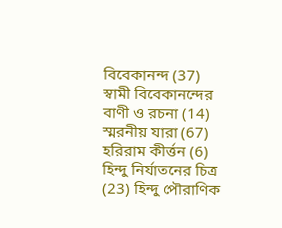বিবেকানন্দ (37) স্বামী বিবেকানন্দের বাণী ও রচনা (14) স্মরনীয় যারা (67) হরিরাম কীর্ত্তন (6) হিন্দু নির্যাতনের চিত্র (23) হিন্দু পৌরাণিক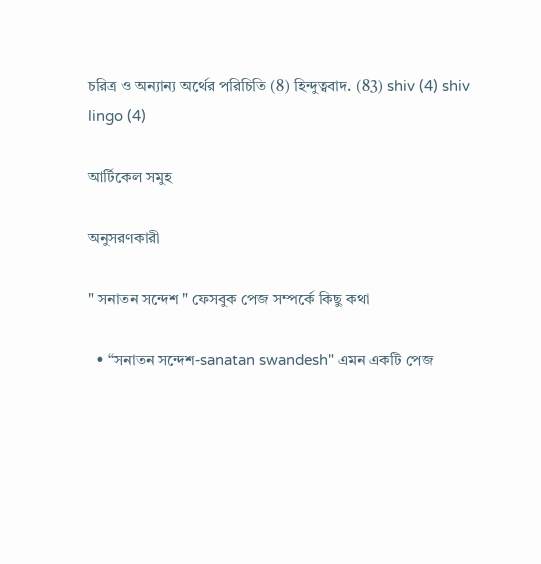চরিত্র ও অন্যান্য অর্থের পরিচিতি (8) হিন্দুত্ববাদ. (83) shiv (4) shiv lingo (4)

আর্টিকেল সমুহ

অনুসরণকারী

" সনাতন সন্দেশ " ফেসবুক পেজ সম্পর্কে কিছু কথা

  • “সনাতন সন্দেশ-sanatan swandesh" এমন একটি পেজ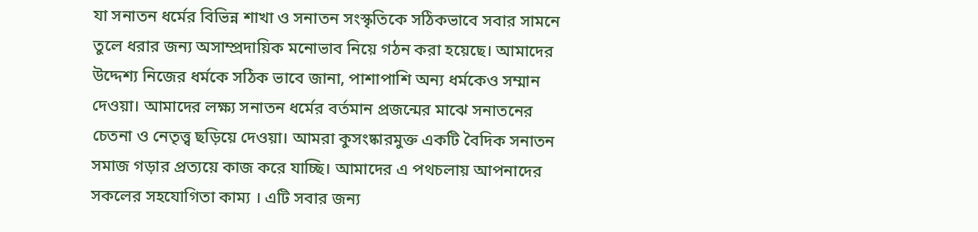যা সনাতন ধর্মের বিভিন্ন শাখা ও সনাতন সংস্কৃতিকে সঠিকভাবে সবার সামনে তুলে ধরার জন্য অসাম্প্রদায়িক মনোভাব নিয়ে গঠন করা হয়েছে। আমাদের উদ্দেশ্য নিজের ধর্মকে সঠিক ভাবে জানা, পাশাপাশি অন্য ধর্মকেও সম্মান দেওয়া। আমাদের লক্ষ্য সনাতন ধর্মের বর্তমান প্রজন্মের মাঝে সনাতনের চেতনা ও নেতৃত্ত্ব ছড়িয়ে দেওয়া। আমরা কুসংষ্কারমুক্ত একটি বৈদিক সনাতন সমাজ গড়ার প্রত্যয়ে কাজ করে যাচ্ছি। আমাদের এ পথচলায় আপনাদের সকলের সহযোগিতা কাম্য । এটি সবার জন্য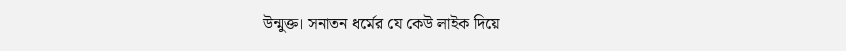উন্মুক্ত। সনাতন ধর্মের যে কেউ লাইক দিয়ে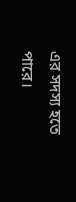এর সদস্য হতে পারে।